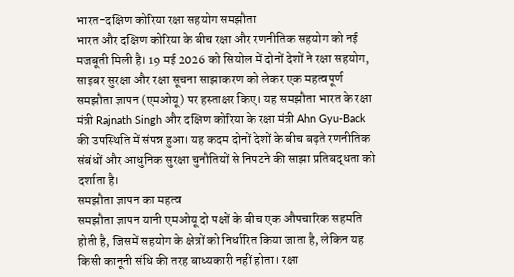भारत-दक्षिण कोरिया रक्षा सहयोग समझौता
भारत और दक्षिण कोरिया के बीच रक्षा और रणनीतिक सहयोग को नई मजबूती मिली है। 19 मई 2026 को सियोल में दोनों देशों ने रक्षा सहयोग, साइबर सुरक्षा और रक्षा सूचना साझाकरण को लेकर एक महत्वपूर्ण समझौता ज्ञापन (एमओयू) पर हस्ताक्षर किए। यह समझौता भारत के रक्षा मंत्री Rajnath Singh और दक्षिण कोरिया के रक्षा मंत्री Ahn Gyu-Back की उपस्थिति में संपन्न हुआ। यह कदम दोनों देशों के बीच बढ़ते रणनीतिक संबंधों और आधुनिक सुरक्षा चुनौतियों से निपटने की साझा प्रतिबद्धता को दर्शाता है।
समझौता ज्ञापन का महत्व
समझौता ज्ञापन यानी एमओयू दो पक्षों के बीच एक औपचारिक सहमति होती है, जिसमें सहयोग के क्षेत्रों को निर्धारित किया जाता है, लेकिन यह किसी कानूनी संधि की तरह बाध्यकारी नहीं होता। रक्षा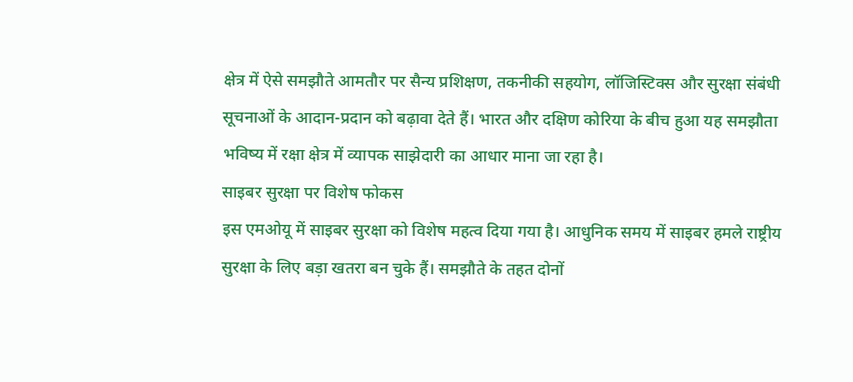क्षेत्र में ऐसे समझौते आमतौर पर सैन्य प्रशिक्षण, तकनीकी सहयोग, लॉजिस्टिक्स और सुरक्षा संबंधी सूचनाओं के आदान-प्रदान को बढ़ावा देते हैं। भारत और दक्षिण कोरिया के बीच हुआ यह समझौता भविष्य में रक्षा क्षेत्र में व्यापक साझेदारी का आधार माना जा रहा है।
साइबर सुरक्षा पर विशेष फोकस
इस एमओयू में साइबर सुरक्षा को विशेष महत्व दिया गया है। आधुनिक समय में साइबर हमले राष्ट्रीय सुरक्षा के लिए बड़ा खतरा बन चुके हैं। समझौते के तहत दोनों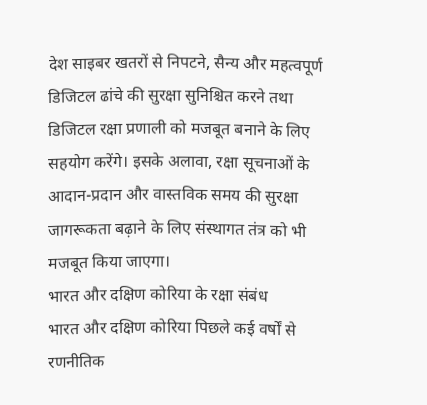देश साइबर खतरों से निपटने, सैन्य और महत्वपूर्ण डिजिटल ढांचे की सुरक्षा सुनिश्चित करने तथा डिजिटल रक्षा प्रणाली को मजबूत बनाने के लिए सहयोग करेंगे। इसके अलावा, रक्षा सूचनाओं के आदान-प्रदान और वास्तविक समय की सुरक्षा जागरूकता बढ़ाने के लिए संस्थागत तंत्र को भी मजबूत किया जाएगा।
भारत और दक्षिण कोरिया के रक्षा संबंध
भारत और दक्षिण कोरिया पिछले कई वर्षों से रणनीतिक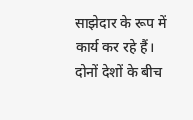साझेदार के रूप में कार्य कर रहे हैं। दोनों देशों के बीच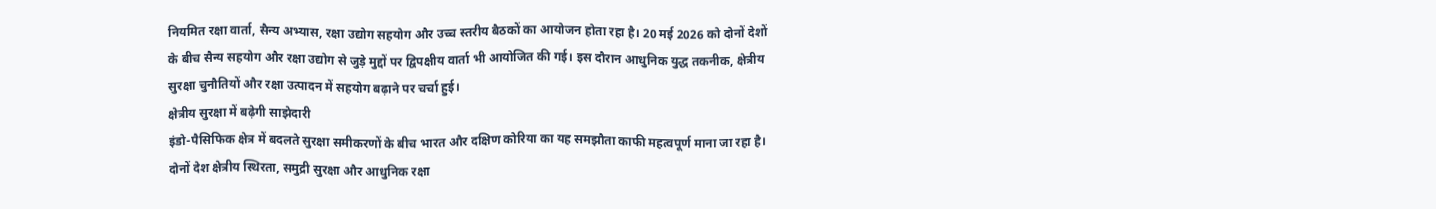नियमित रक्षा वार्ता, सैन्य अभ्यास, रक्षा उद्योग सहयोग और उच्च स्तरीय बैठकों का आयोजन होता रहा है। 20 मई 2026 को दोनों देशों के बीच सैन्य सहयोग और रक्षा उद्योग से जुड़े मुद्दों पर द्विपक्षीय वार्ता भी आयोजित की गई। इस दौरान आधुनिक युद्ध तकनीक, क्षेत्रीय सुरक्षा चुनौतियों और रक्षा उत्पादन में सहयोग बढ़ाने पर चर्चा हुई।
क्षेत्रीय सुरक्षा में बढ़ेगी साझेदारी
इंडो-पैसिफिक क्षेत्र में बदलते सुरक्षा समीकरणों के बीच भारत और दक्षिण कोरिया का यह समझौता काफी महत्वपूर्ण माना जा रहा है। दोनों देश क्षेत्रीय स्थिरता, समुद्री सुरक्षा और आधुनिक रक्षा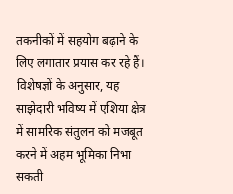तकनीकों में सहयोग बढ़ाने के लिए लगातार प्रयास कर रहे हैं। विशेषज्ञों के अनुसार, यह साझेदारी भविष्य में एशिया क्षेत्र में सामरिक संतुलन को मजबूत करने में अहम भूमिका निभा सकती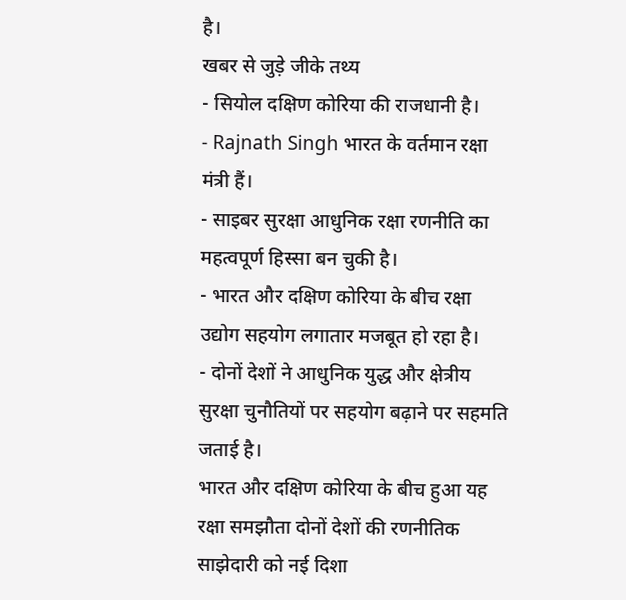है।
खबर से जुड़े जीके तथ्य
- सियोल दक्षिण कोरिया की राजधानी है।
- Rajnath Singh भारत के वर्तमान रक्षा मंत्री हैं।
- साइबर सुरक्षा आधुनिक रक्षा रणनीति का महत्वपूर्ण हिस्सा बन चुकी है।
- भारत और दक्षिण कोरिया के बीच रक्षा उद्योग सहयोग लगातार मजबूत हो रहा है।
- दोनों देशों ने आधुनिक युद्ध और क्षेत्रीय सुरक्षा चुनौतियों पर सहयोग बढ़ाने पर सहमति जताई है।
भारत और दक्षिण कोरिया के बीच हुआ यह रक्षा समझौता दोनों देशों की रणनीतिक साझेदारी को नई दिशा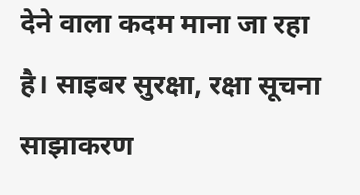देने वाला कदम माना जा रहा है। साइबर सुरक्षा, रक्षा सूचना साझाकरण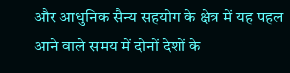और आधुनिक सैन्य सहयोग के क्षेत्र में यह पहल आने वाले समय में दोनों देशों के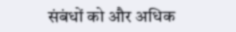संबंधों को और अधिक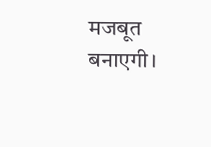मजबूत बनाएगी।